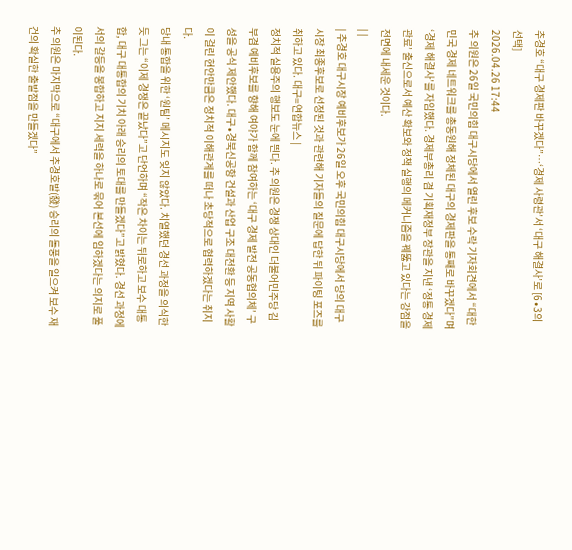추경호 “대구 경제판 바꾸겠다”…‘경제 사령관’서 ‘대구 해결사’로 [6∙3의 선택]
2026.04.26 17:44
추 의원은 26일 국민의힘 대구시당에서 열린 후보 수락 기자회견에서 “대한민국 경제 네트워크를 총동원해 정체된 대구의 경제판을 통째로 바꾸겠다”며 ‘경제 해결사’를 자임했다. 경제부총리 겸 기획재정부 장관을 지낸 ‘정통 경제 관료’ 출신으로서 예산 확보와 정책 실행의 메커니즘을 꿰뚫고 있다는 강점을 전면에 내세운 것이다.
| |
| 추경호 대구시장 예비후보가 26일 오후 국민의힘 대구시당에서 당의 대구시장 최종후보로 선정된 것과 관련해 기자들의 질문에 답한 뒤 파이팅 포즈를 취하고 있다. 대구=연합뉴스 |
정치적 실용주의 행보도 눈에 띈다. 추 의원은 경쟁 상대인 더불어민주당 김부겸 예비후보를 향해 여야가 함께 참여하는 ‘대구 경제 발전 공동협의체’ 구성을 공식 제안했다. 대구∙경북신공항 건설과 산업 구조 대전환 등 지역 사활이 걸린 현안만큼은 정치적 이해관계를 떠나 초당적으로 협력하겠다는 취지다.
당내 통합을 위한 ‘원팀’ 메시지도 잊지 않았다. 치열했던 경선 과정을 의식한 듯 그는 “이제 경쟁은 끝났다”고 단언하며 “작은 차이는 뒤로하고 보수 대통합, 대구 대통합의 기치 아래 승리의 토대를 만들겠다”고 밝혔다. 경선 과정에서의 갈등을 봉합하고 지지 세력을 하나로 묶어 본선에 임하겠다는 의지로 풀이된다.
추 의원은 마지막으로 “대구에서 추경호발(發) 승리의 돌풍을 일으켜 보수 재건의 확실한 출발점을 만들겠다”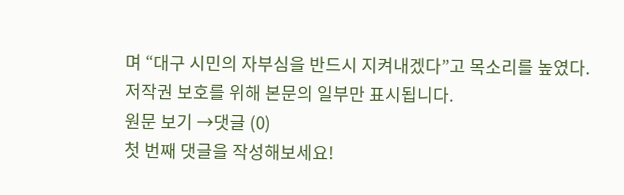며 “대구 시민의 자부심을 반드시 지켜내겠다”고 목소리를 높였다.
저작권 보호를 위해 본문의 일부만 표시됩니다.
원문 보기 →댓글 (0)
첫 번째 댓글을 작성해보세요!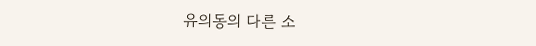유의동의 다른 소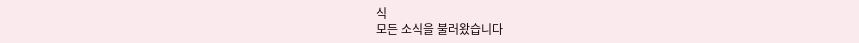식
모든 소식을 불러왔습니다